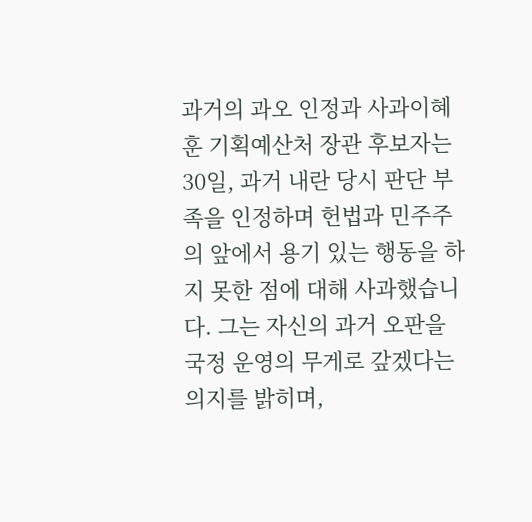과거의 과오 인정과 사과이혜훈 기획예산처 장관 후보자는 30일, 과거 내란 당시 판단 부족을 인정하며 헌법과 민주주의 앞에서 용기 있는 행동을 하지 못한 점에 대해 사과했습니다. 그는 자신의 과거 오판을 국정 운영의 무게로 갚겠다는 의지를 밝히며,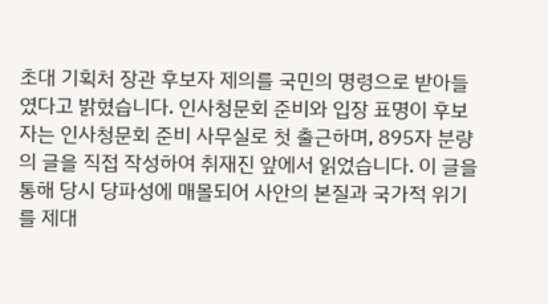초대 기획처 장관 후보자 제의를 국민의 명령으로 받아들였다고 밝혔습니다. 인사청문회 준비와 입장 표명이 후보자는 인사청문회 준비 사무실로 첫 출근하며, 895자 분량의 글을 직접 작성하여 취재진 앞에서 읽었습니다. 이 글을 통해 당시 당파성에 매몰되어 사안의 본질과 국가적 위기를 제대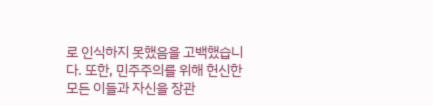로 인식하지 못했음을 고백했습니다. 또한, 민주주의를 위해 헌신한 모든 이들과 자신을 장관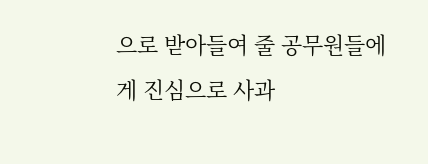으로 받아들여 줄 공무원들에게 진심으로 사과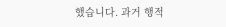했습니다. 과거 행적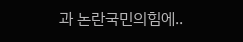과 논란국민의힘에..